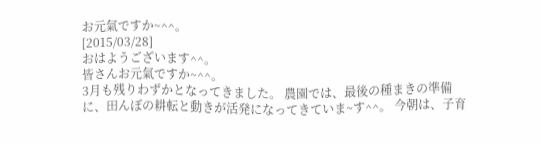お元氣ですか~^^。
[2015/03/28]
おはようございます^^。
皆さんお元氣ですか~^^。
3月も残りわずかとなってきました。 農園では、最後の種まきの準備に、田んぼの耕転と動きが活発になってきていま~す^^。 今朝は、子育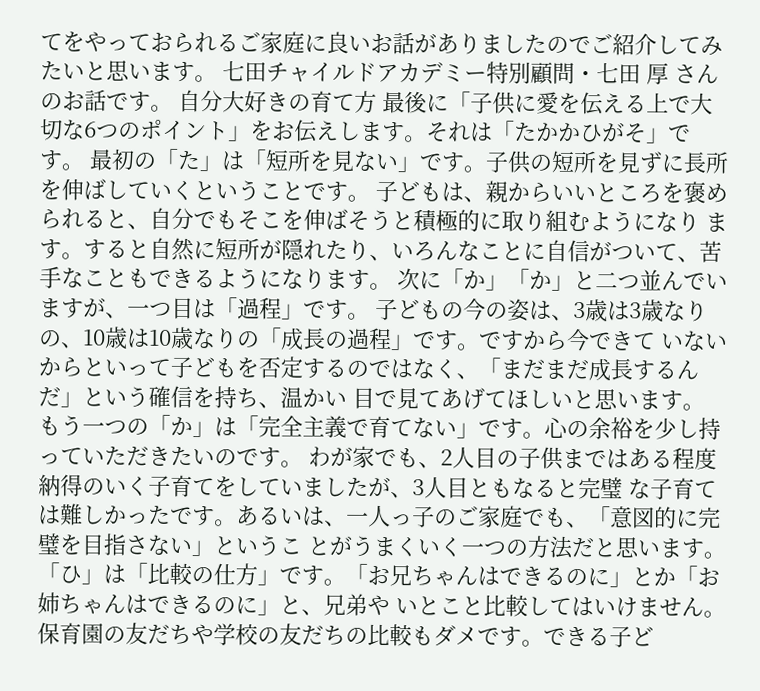てをやっておられるご家庭に良いお話がありましたのでご紹介してみたいと思います。 七田チャイルドアカデミー特別顧問・七田 厚 さんのお話です。 自分大好きの育て方 最後に「子供に愛を伝える上で大切な6つのポイント」をお伝えします。それは「たかかひがそ」です。 最初の「た」は「短所を見ない」です。子供の短所を見ずに長所を伸ばしていくということです。 子どもは、親からいいところを褒められると、自分でもそこを伸ばそうと積極的に取り組むようになり ます。すると自然に短所が隠れたり、いろんなことに自信がついて、苦手なこともできるようになります。 次に「か」「か」と二つ並んでいますが、一つ目は「過程」です。 子どもの今の姿は、3歳は3歳なりの、10歳は10歳なりの「成長の過程」です。ですから今できて いないからといって子どもを否定するのではなく、「まだまだ成長するんだ」という確信を持ち、温かい 目で見てあげてほしいと思います。 もう一つの「か」は「完全主義で育てない」です。心の余裕を少し持っていただきたいのです。 わが家でも、2人目の子供まではある程度納得のいく子育てをしていましたが、3人目ともなると完璧 な子育ては難しかったです。あるいは、一人っ子のご家庭でも、「意図的に完璧を目指さない」というこ とがうまくいく一つの方法だと思います。 「ひ」は「比較の仕方」です。「お兄ちゃんはできるのに」とか「お姉ちゃんはできるのに」と、兄弟や いとこと比較してはいけません。保育園の友だちや学校の友だちの比較もダメです。できる子ど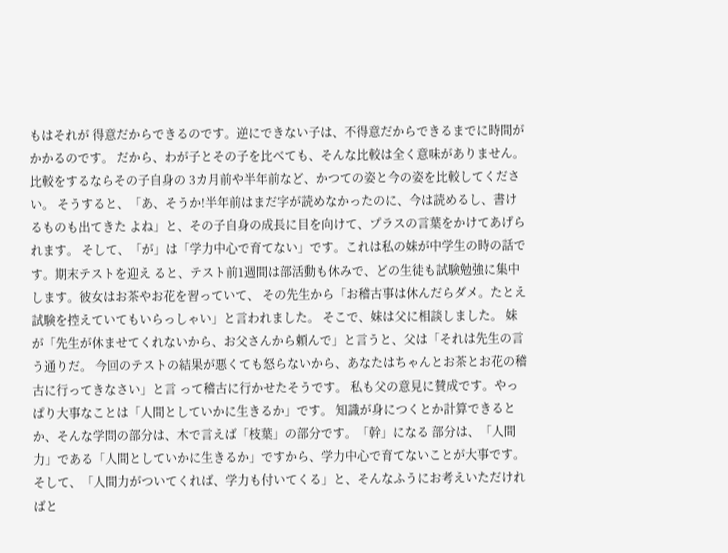もはそれが 得意だからできるのです。逆にできない子は、不得意だからできるまでに時間がかかるのです。 だから、わが子とその子を比べても、そんな比較は全く意味がありません。比較をするならその子自身の 3カ月前や半年前など、かつての姿と今の姿を比較してください。 そうすると、「あ、そうか!半年前はまだ字が読めなかったのに、今は読めるし、書けるものも出てきた よね」と、その子自身の成長に目を向けて、プラスの言葉をかけてあげられます。 そして、「が」は「学力中心で育てない」です。これは私の妹が中学生の時の話です。期末テストを迎え ると、テスト前1週間は部活動も休みで、どの生徒も試験勉強に集中します。彼女はお茶やお花を習っていて、 その先生から「お稽古事は休んだらダメ。たとえ試験を控えていてもいらっしゃい」と言われました。 そこで、妹は父に相談しました。 妹が「先生が休ませてくれないから、お父さんから頼んで」と言うと、父は「それは先生の言う通りだ。 今回のテストの結果が悪くても怒らないから、あなたはちゃんとお茶とお花の稽古に行ってきなさい」と言 って稽古に行かせたそうです。 私も父の意見に賛成です。やっぱり大事なことは「人間としていかに生きるか」です。 知識が身につくとか計算できるとか、そんな学問の部分は、木で言えば「枝葉」の部分です。「幹」になる 部分は、「人間力」である「人間としていかに生きるか」ですから、学力中心で育てないことが大事です。 そして、「人間力がついてくれば、学力も付いてくる」と、そんなふうにお考えいただければと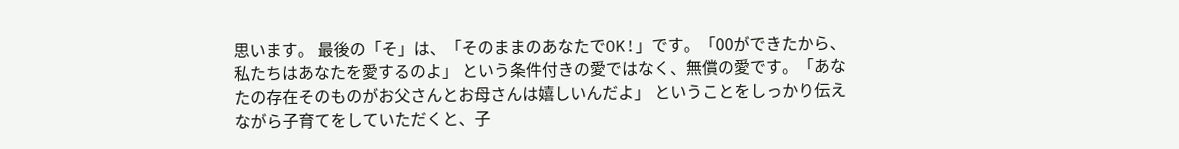思います。 最後の「そ」は、「そのままのあなたでOK!」です。「00ができたから、私たちはあなたを愛するのよ」 という条件付きの愛ではなく、無償の愛です。「あなたの存在そのものがお父さんとお母さんは嬉しいんだよ」 ということをしっかり伝えながら子育てをしていただくと、子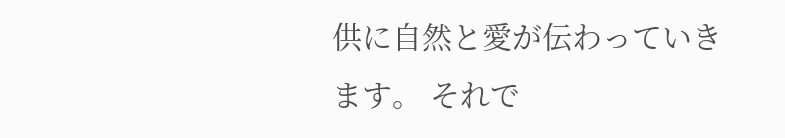供に自然と愛が伝わっていきます。 それで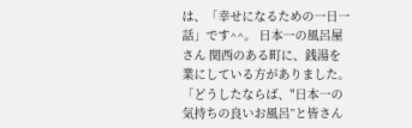は、「幸せになるための一日一話」です^^。 日本一の風呂屋さん 関西のある町に、銭湯を業にしている方がありました。 「どうしたならば、"日本一の気持ちの良いお風呂”と皆さん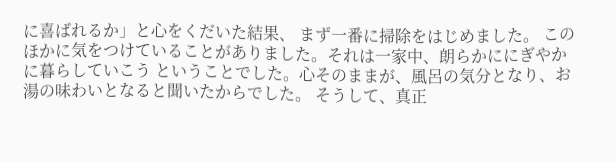に喜ばれるか」と心をくだいた結果、 まず一番に掃除をはじめました。 このほかに気をつけていることがありました。それは一家中、朗らかににぎやかに暮らしていこう ということでした。心そのままが、風呂の気分となり、お湯の味わいとなると聞いたからでした。 そうして、真正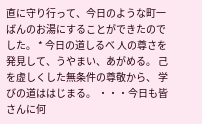直に守り行って、今日のような町一ばんのお湯にすることができたのでした。 * 今日の道しるべ 人の尊さを発見して、うやまい、あがめる。 己を虚しくした無条件の尊敬から、 学びの道ははじまる。 ・・・今日も皆さんに何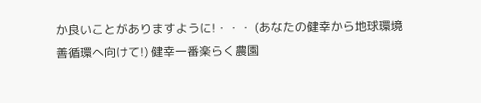か良いことがありますように!・・・ (あなたの健幸から地球環境善循環へ向けて!) 健幸一番楽らく農園